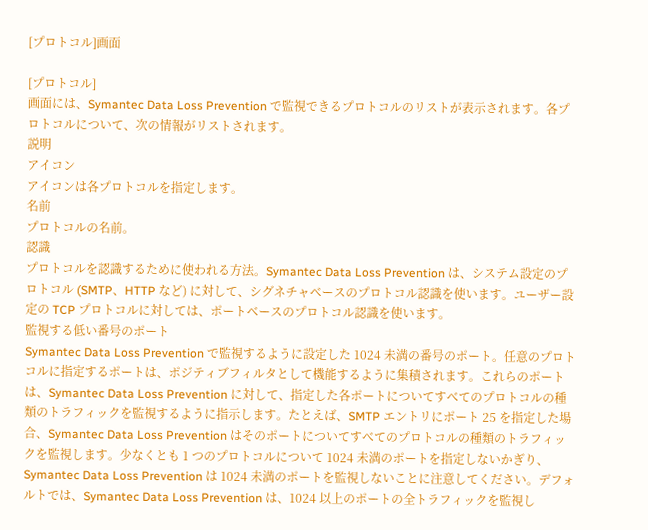[プロトコル]画面

[プロトコル]
画面には、Symantec Data Loss Prevention で監視できるプロトコルのリストが表示されます。各プロトコルについて、次の情報がリストされます。
説明
アイコン
アイコンは各プロトコルを指定します。
名前
プロトコルの名前。
認識
プロトコルを認識するために使われる方法。Symantec Data Loss Prevention は、システム設定のプロトコル (SMTP、HTTP など) に対して、シグネチャベースのプロトコル認識を使います。ユーザー設定の TCP プロトコルに対しては、ポートベースのプロトコル認識を使います。
監視する低い番号のポート
Symantec Data Loss Prevention で監視するように設定した 1024 未満の番号のポート。任意のプロトコルに指定するポートは、ポジティブフィルタとして機能するように集積されます。これらのポートは、Symantec Data Loss Prevention に対して、指定した各ポートについてすべてのプロトコルの種類のトラフィックを監視するように指示します。たとえば、SMTP エントリにポート 25 を指定した場合、Symantec Data Loss Prevention はそのポートについてすべてのプロトコルの種類のトラフィックを監視します。少なくとも 1 つのプロトコルについて 1024 未満のポートを指定しないかぎり、Symantec Data Loss Prevention は 1024 未満のポートを監視しないことに注意してください。デフォルトでは、Symantec Data Loss Prevention は、1024 以上のポートの全トラフィックを監視し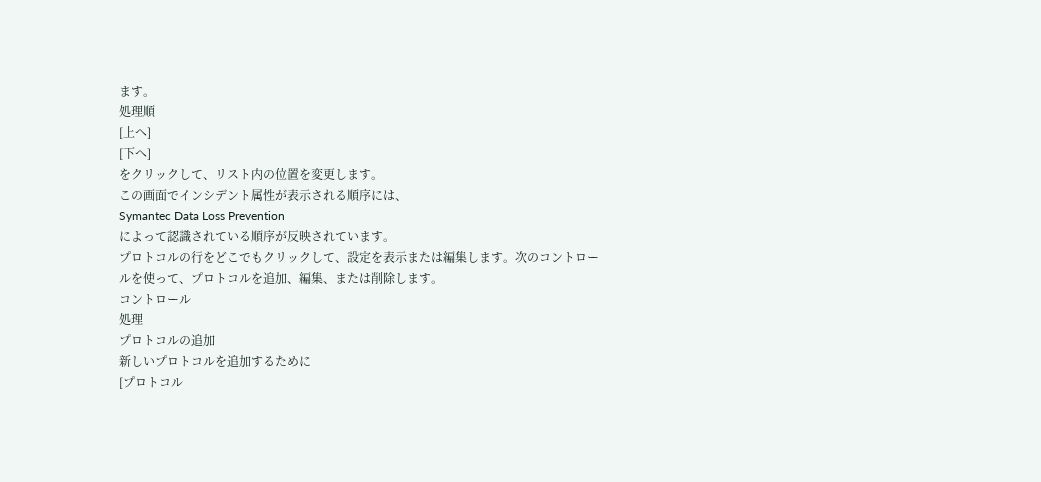ます。
処理順
[上へ]
[下へ]
をクリックして、リスト内の位置を変更します。
この画面でインシデント属性が表示される順序には、
Symantec Data Loss Prevention
によって認識されている順序が反映されています。
プロトコルの行をどこでもクリックして、設定を表示または編集します。次のコントロールを使って、プロトコルを追加、編集、または削除します。
コントロール
処理
プロトコルの追加
新しいプロトコルを追加するために
[プロトコル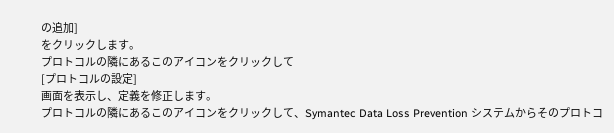の追加]
をクリックします。
プロトコルの隣にあるこのアイコンをクリックして
[プロトコルの設定]
画面を表示し、定義を修正します。
プロトコルの隣にあるこのアイコンをクリックして、Symantec Data Loss Prevention システムからそのプロトコ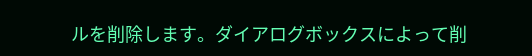ルを削除します。ダイアログボックスによって削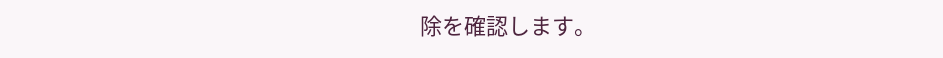除を確認します。